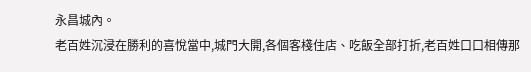永昌城內。
老百姓沉浸在勝利的喜悅當中,城門大開,各個客棧住店、吃飯全部打折,老百姓口口相傳那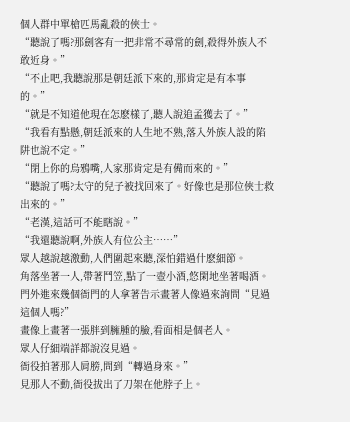個人群中單槍匹馬亂殺的俠士。
“聽說了嗎?那劍客有一把非常不尋常的劍,殺得外族人不敢近身。”
“不止吧,我聽說那是朝廷派下來的,那肯定是有本事的。”
“就是不知道他現在怎麽樣了,聽人說追孟獲去了。”
“我看有點懸,朝廷派來的人生地不熟,落入外族人設的陷阱也說不定。”
“閉上你的烏鴉嘴,人家那肯定是有備而來的。”
“聽說了嗎?太守的兒子被找回來了。好像也是那位俠士救出來的。”
“老漢,這話可不能瞎說。”
“我還聽說啊,外族人有位公主……”
眾人越說越激動,人們圍起來聽,深怕錯過什麽細節。
角落坐著一人,帶著鬥笠,點了一壺小酒,悠閑地坐著喝酒。
門外進來幾個衙門的人拿著告示畫著人像過來詢問“見過這個人嗎?”
畫像上畫著一張胖到臃腫的臉,看面相是個老人。
眾人仔細端詳都說沒見過。
衙役拍著那人肩膀,問到“轉過身來。”
見那人不動,衙役拔出了刀架在他脖子上。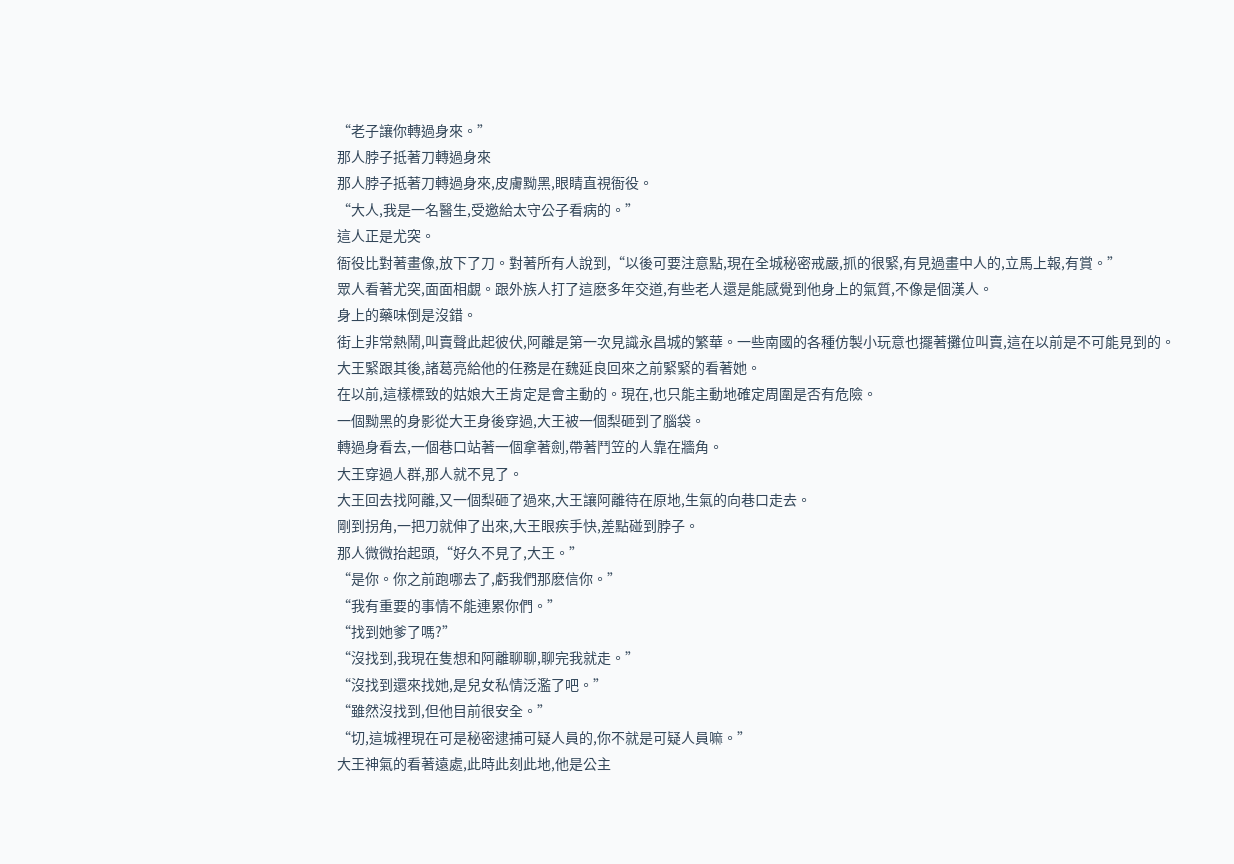“老子讓你轉過身來。”
那人脖子抵著刀轉過身來
那人脖子抵著刀轉過身來,皮膚黝黑,眼睛直視衙役。
“大人,我是一名醫生,受邀給太守公子看病的。”
這人正是尤突。
衙役比對著畫像,放下了刀。對著所有人說到,“以後可要注意點,現在全城秘密戒嚴,抓的很緊,有見過畫中人的,立馬上報,有賞。”
眾人看著尤突,面面相覷。跟外族人打了這麽多年交道,有些老人還是能感覺到他身上的氣質,不像是個漢人。
身上的藥味倒是沒錯。
街上非常熱鬧,叫賣聲此起彼伏,阿離是第一次見識永昌城的繁華。一些南國的各種仿製小玩意也擺著攤位叫賣,這在以前是不可能見到的。
大王緊跟其後,諸葛亮給他的任務是在魏延良回來之前緊緊的看著她。
在以前,這樣標致的姑娘大王肯定是會主動的。現在,也只能主動地確定周圍是否有危險。
一個黝黑的身影從大王身後穿過,大王被一個梨砸到了腦袋。
轉過身看去,一個巷口站著一個拿著劍,帶著鬥笠的人靠在牆角。
大王穿過人群,那人就不見了。
大王回去找阿離,又一個梨砸了過來,大王讓阿離待在原地,生氣的向巷口走去。
剛到拐角,一把刀就伸了出來,大王眼疾手快,差點碰到脖子。
那人微微抬起頭,“好久不見了,大王。”
“是你。你之前跑哪去了,虧我們那麽信你。”
“我有重要的事情不能連累你們。”
“找到她爹了嗎?”
“沒找到,我現在隻想和阿離聊聊,聊完我就走。”
“沒找到還來找她,是兒女私情泛濫了吧。”
“雖然沒找到,但他目前很安全。”
“切,這城裡現在可是秘密逮捕可疑人員的,你不就是可疑人員嘛。”
大王神氣的看著遠處,此時此刻此地,他是公主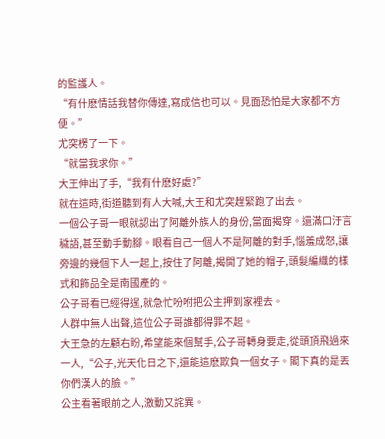的監護人。
“有什麽情話我替你傳達,寫成信也可以。見面恐怕是大家都不方便。”
尤突楞了一下。
“就當我求你。”
大王伸出了手,“我有什麽好處?”
就在這時,街道聽到有人大喊,大王和尤突趕緊跑了出去。
一個公子哥一眼就認出了阿離外族人的身份,當面揭穿。還滿口汙言穢語,甚至動手動腳。眼看自己一個人不是阿離的對手,惱羞成怒,讓旁邊的幾個下人一起上,按住了阿離,揭開了她的帽子,頭髮編織的樣式和飾品全是南國產的。
公子哥看已經得逞,就急忙吩咐把公主押到家裡去。
人群中無人出聲,這位公子哥誰都得罪不起。
大王急的左顧右盼,希望能來個幫手,公子哥轉身要走,從頭頂飛過來一人,“公子,光天化日之下,還能這麽欺負一個女子。閣下真的是丟你們漢人的臉。”
公主看著眼前之人,激動又詫異。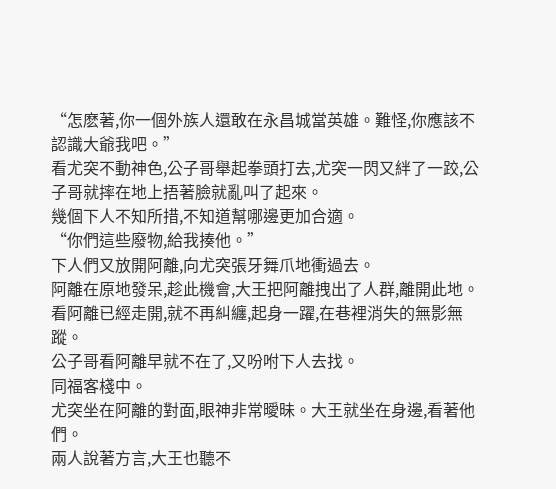“怎麽著,你一個外族人還敢在永昌城當英雄。難怪,你應該不認識大爺我吧。”
看尤突不動神色,公子哥舉起拳頭打去,尤突一閃又絆了一跤,公子哥就摔在地上捂著臉就亂叫了起來。
幾個下人不知所措,不知道幫哪邊更加合適。
“你們這些廢物,給我揍他。”
下人們又放開阿離,向尤突張牙舞爪地衝過去。
阿離在原地發呆,趁此機會,大王把阿離拽出了人群,離開此地。
看阿離已經走開,就不再糾纏,起身一躍,在巷裡消失的無影無蹤。
公子哥看阿離早就不在了,又吩咐下人去找。
同福客棧中。
尤突坐在阿離的對面,眼神非常曖昧。大王就坐在身邊,看著他們。
兩人說著方言,大王也聽不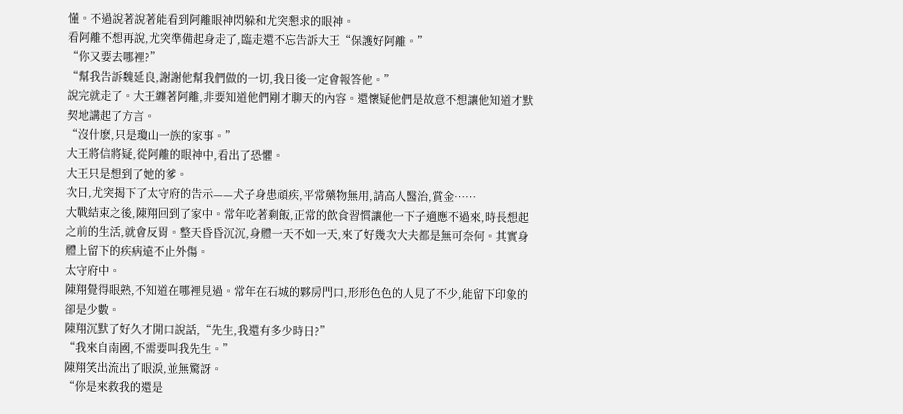懂。不過說著說著能看到阿離眼神閃躲和尤突懇求的眼神。
看阿離不想再說,尤突準備起身走了,臨走還不忘告訴大王“保護好阿離。”
“你又要去哪裡?”
“幫我告訴魏延良,謝謝他幫我們做的一切,我日後一定會報答他。”
說完就走了。大王纏著阿離,非要知道他們剛才聊天的內容。還懷疑他們是故意不想讓他知道才默契地講起了方言。
“沒什麽,只是瓊山一族的家事。”
大王將信將疑,從阿離的眼神中,看出了恐懼。
大王只是想到了她的爹。
次日,尤突揭下了太守府的告示——犬子身患頑疾,平常藥物無用,請高人醫治,賞金……
大戰結束之後,陳翔回到了家中。常年吃著剩飯,正常的飲食習慣讓他一下子適應不過來,時長想起之前的生活,就會反胃。整天昏昏沉沉,身體一天不如一天,來了好幾次大夫都是無可奈何。其實身體上留下的疾病遠不止外傷。
太守府中。
陳翔覺得眼熟,不知道在哪裡見過。常年在石城的夥房門口,形形色色的人見了不少,能留下印象的卻是少數。
陳翔沉默了好久才開口說話,“先生,我還有多少時日?”
“我來自南國,不需要叫我先生。”
陳翔笑出流出了眼淚,並無驚訝。
“你是來救我的還是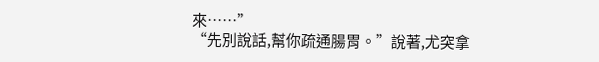來……”
“先別說話,幫你疏通腸胃。”說著,尤突拿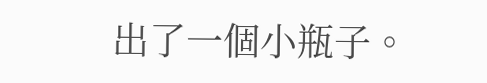出了一個小瓶子。